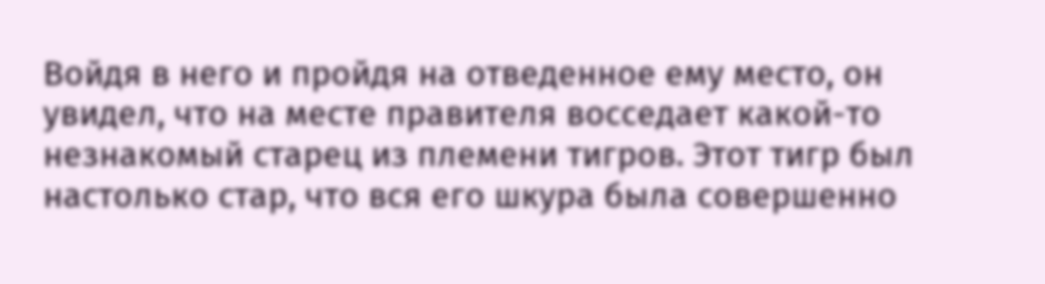Войдя в него и пройдя на отведенное ему место, он увидел, что на месте правителя восседает какой-то незнакомый старец из племени тигров. Этот тигр был настолько стар, что вся его шкура была совершенно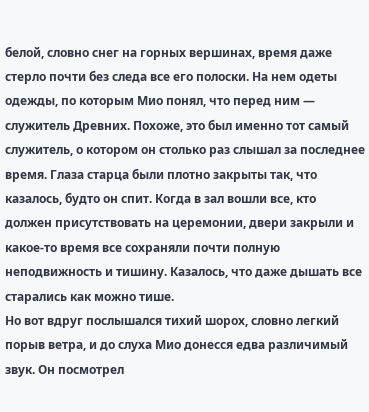белой, словно снег на горных вершинах, время даже стерло почти без следа все его полоски. На нем одеты одежды, по которым Мио понял, что перед ним — служитель Древних. Похоже, это был именно тот самый служитель, о котором он столько раз слышал за последнее время. Глаза старца были плотно закрыты так, что казалось, будто он спит. Когда в зал вошли все, кто должен присутствовать на церемонии, двери закрыли и какое-то время все сохраняли почти полную неподвижность и тишину. Казалось, что даже дышать все старались как можно тише.
Но вот вдруг послышался тихий шорох, словно легкий порыв ветра, и до слуха Мио донесся едва различимый звук. Он посмотрел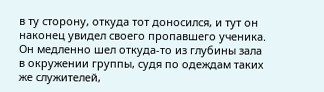в ту сторону, откуда тот доносился, и тут он наконец увидел своего пропавшего ученика. Он медленно шел откуда-то из глубины зала в окружении группы, судя по одеждам таких же служителей,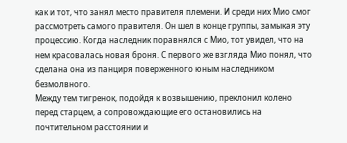как и тот, что занял место правителя племени. И среди них Мио смог рассмотреть самого правителя. Он шел в конце группы, замыкая эту процессию. Когда наследник поравнялся с Мио, тот увидел, что на нем красовалась новая броня. С первого же взгляда Мио понял, что сделана она из панциря поверженного юным наследником безмолвного.
Между тем тигренок, подойдя к возвышению, преклонил колено перед старцем, а сопровождающие его остановились на почтительном расстоянии и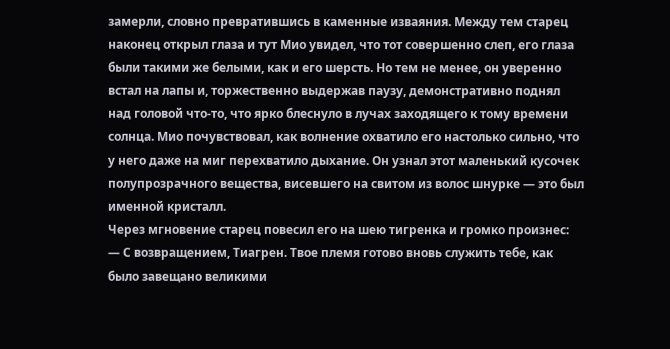замерли, словно превратившись в каменные изваяния. Между тем старец наконец открыл глаза и тут Мио увидел, что тот совершенно слеп, его глаза были такими же белыми, как и его шерсть. Но тем не менее, он уверенно встал на лапы и, торжественно выдержав паузу, демонстративно поднял над головой что-то, что ярко блеснуло в лучах заходящего к тому времени солнца. Мио почувствовал, как волнение охватило его настолько сильно, что у него даже на миг перехватило дыхание. Он узнал этот маленький кусочек полупрозрачного вещества, висевшего на свитом из волос шнурке — это был именной кристалл.
Через мгновение старец повесил его на шею тигренка и громко произнес:
— С возвращением, Тиагрен. Твое племя готово вновь служить тебе, как было завещано великими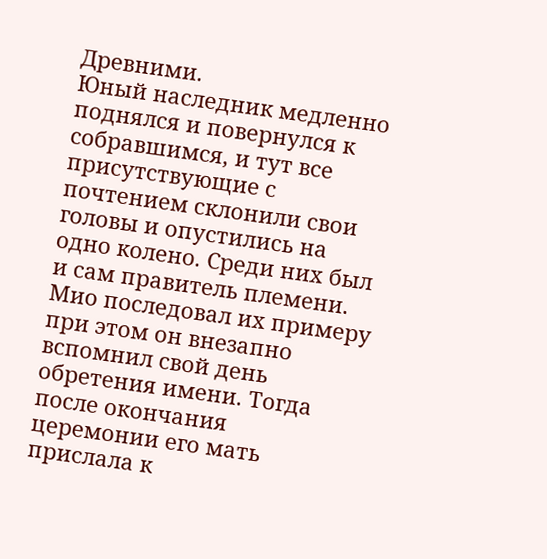Древними.
Юный наследник медленно поднялся и повернулся к собравшимся, и тут все присутствующие с почтением склонили свои головы и опустились на одно колено. Среди них был и сам правитель племени. Мио последовал их примеру при этом он внезапно вспомнил свой день обретения имени. Тогда после окончания церемонии его мать прислала к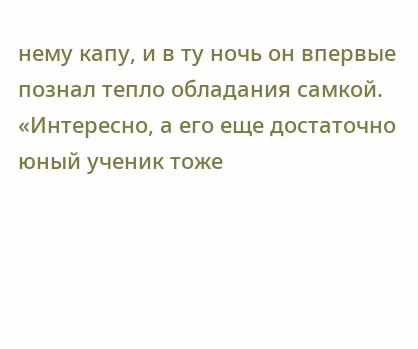нему капу, и в ту ночь он впервые познал тепло обладания самкой.
«Интересно, а его еще достаточно юный ученик тоже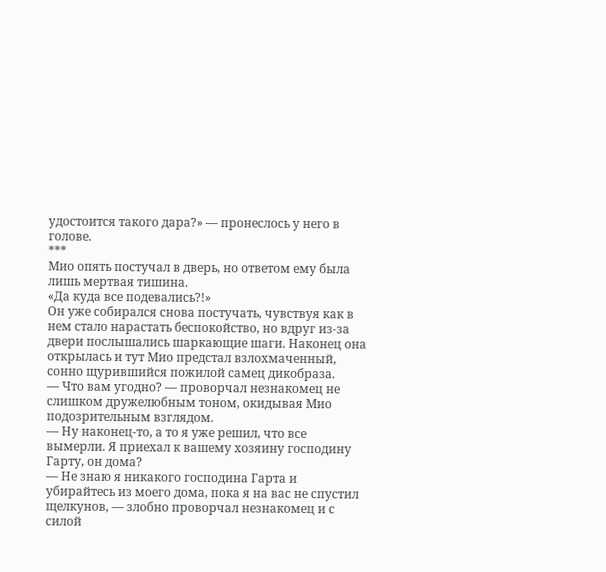удостоится такого дара?» — пронеслось у него в голове.
***
Мио опять постучал в дверь, но ответом ему была лишь мертвая тишина.
«Да куда все подевались?!»
Он уже собирался снова постучать, чувствуя как в нем стало нарастать беспокойство, но вдруг из-за двери послышались шаркающие шаги. Наконец она открылась и тут Мио предстал взлохмаченный, сонно щурившийся пожилой самец дикобраза.
— Что вам угодно? — проворчал незнакомец не слишком дружелюбным тоном, окидывая Мио подозрительным взглядом.
— Ну наконец-то, а то я уже решил, что все вымерли. Я приехал к вашему хозяину господину Гарту, он дома?
— Не знаю я никакого господина Гарта и убирайтесь из моего дома, пока я на вас не спустил щелкунов, — злобно проворчал незнакомец и с силой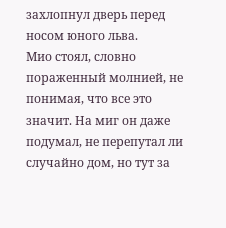захлопнул дверь перед носом юного льва.
Мио стоял, словно пораженный молнией, не понимая, что все это значит. На миг он даже подумал, не перепутал ли случайно дом, но тут за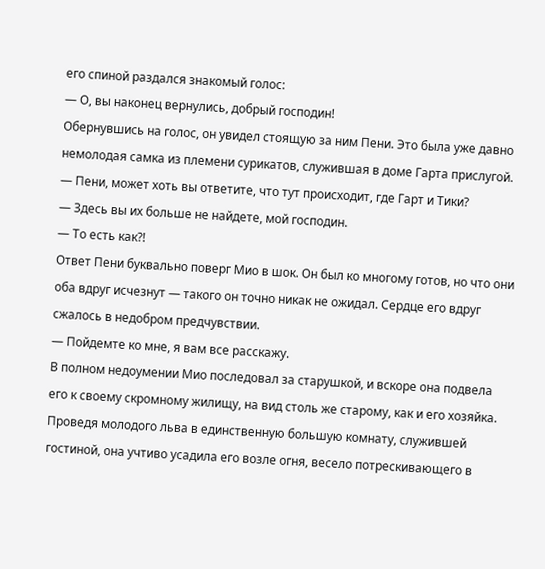его спиной раздался знакомый голос:
— О, вы наконец вернулись, добрый господин!
Обернувшись на голос, он увидел стоящую за ним Пени. Это была уже давно немолодая самка из племени сурикатов, служившая в доме Гарта прислугой.
— Пени, может хоть вы ответите, что тут происходит, где Гарт и Тики?
— Здесь вы их больше не найдете, мой господин.
— То есть как?!
Ответ Пени буквально поверг Мио в шок. Он был ко многому готов, но что они оба вдруг исчезнут — такого он точно никак не ожидал. Сердце его вдруг сжалось в недобром предчувствии.
— Пойдемте ко мне, я вам все расскажу.
В полном недоумении Мио последовал за старушкой, и вскоре она подвела его к своему скромному жилищу, на вид столь же старому, как и его хозяйка. Проведя молодого льва в единственную большую комнату, служившей гостиной, она учтиво усадила его возле огня, весело потрескивающего в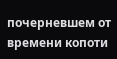почерневшем от времени копоти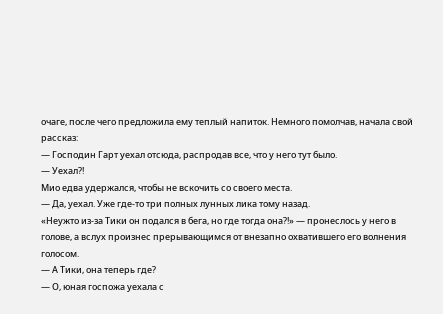очаге, после чего предложила ему теплый напиток. Немного помолчав, начала свой рассказ:
— Господин Гарт уехал отсюда, распродав все, что у него тут было.
— Уехал?!
Мио едва удержался, чтобы не вскочить со своего места.
— Да, уехал. Уже где-то три полных лунных лика тому назад.
«Неужто из-за Тики он подался в бега, но где тогда она?!» — пронеслось у него в голове, а вслух произнес прерывающимся от внезапно охватившего его волнения голосом.
— А Тики, она теперь где?
— О, юная госпожа уехала с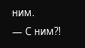ним.
— С ним?!